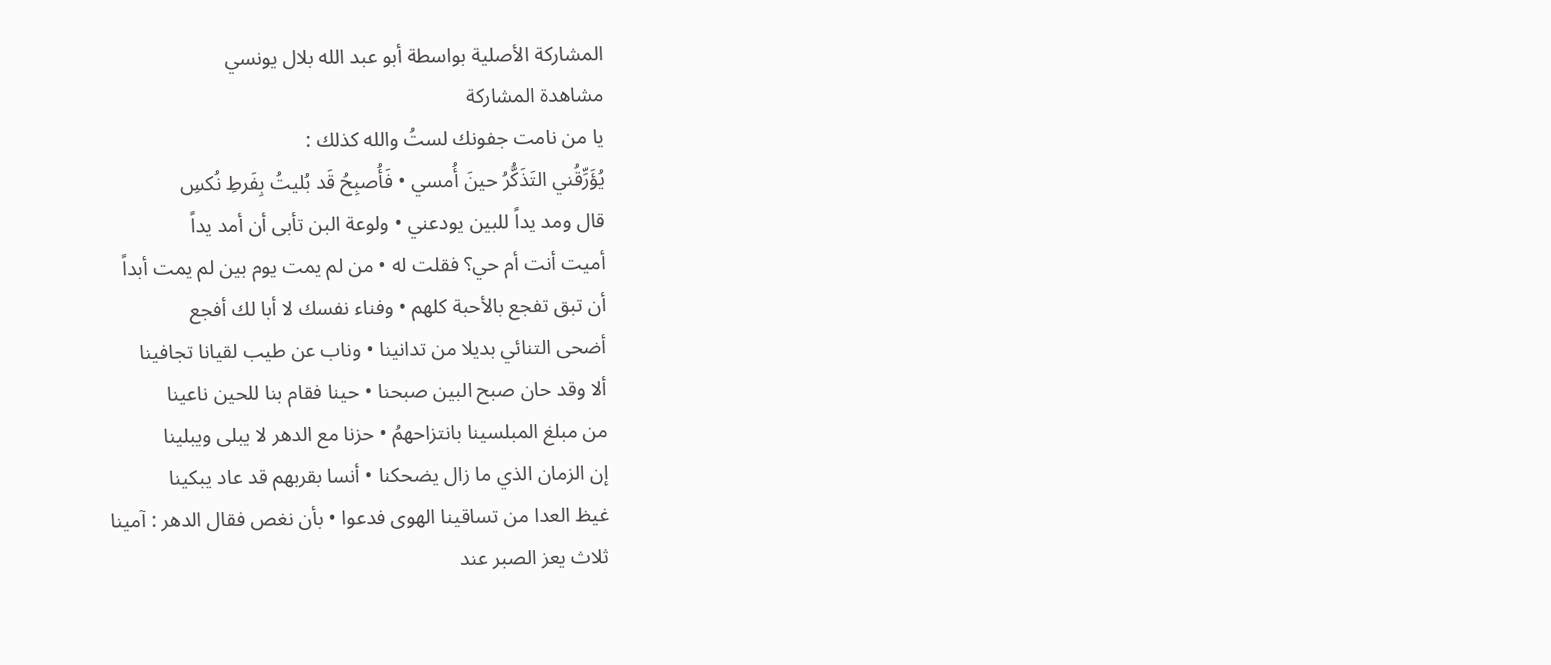المشاركة الأصلية بواسطة أبو عبد الله بلال يونسي
مشاهدة المشاركة
يا من نامت جفونك لستُ والله كذلك :
يُؤَرِّقُني التَذَكُّرُ حينَ أُمسي • فَأُصبِحُ قَد بُليتُ بِفَرطِ نُكسِ
قال ومد يداً للبين يودعني • ولوعة البن تأبى أن أمد يداً
أميت أنت أم حي؟ فقلت له • من لم يمت يوم بين لم يمت أبداً
أن تبق تفجع بالأحبة كلهم • وفناء نفسك لا أبا لك أفجع
أضحى التنائي بديلا من تدانينا • وناب عن طيب لقيانا تجافينا
ألا وقد حان صبح البين صبحنا • حينا فقام بنا للحين ناعينا
من مبلغ المبلسينا بانتزاحهمُ • حزنا مع الدهر لا يبلى ويبلينا
إن الزمان الذي ما زال يضحكنا • أنسا بقربهم قد عاد يبكينا
غيظ العدا من تساقينا الهوى فدعوا • بأن نغص فقال الدهر : آمينا
ثلاث يعز الصبر عند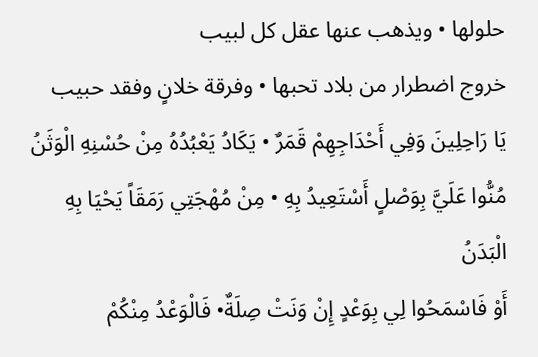حلولها • ويذهب عنها عقل كل لبيب
خروج اضطرار من بلاد تحبها • وفرقة خلانٍ وفقد حبيب
يَا رَاحِلِينَ وَفِي أَحْدَاجِهِمْ قَمَرٌ • يَكَادُ يَعْبُدُهُ مِنْ حُسْنِهِ الْوَثَنُ
مُنُّوا عَلَيَّ بِوَصْلٍ أَسْتَعِيدُ بِهِ • مِنْ مُهْجَتِي رَمَقَاً يَحْيَا بِهِ الْبَدَنُ
أَوْ فَاسْمَحُوا لِي بِوَعْدٍ إِنْ وَنَتْ صِلَةٌ• فَالْوَعْدُ مِنْكُمْ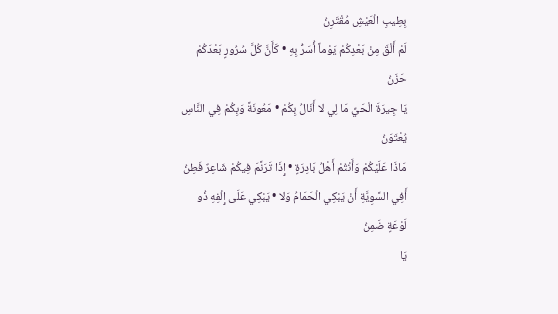بِطِيبِ الْعَيْشِ مُقْتَرِنُ
لَمْ أَلْقَ مِنْ بَعْدِكُمْ يَوْماً أُسَرُّ بِهِ • كَأَنَّ كُلَّ سُرُورٍ بَعْدَكُمْ حَزَنُ
يَا جِيرَةَ الْحَيِّ مَا لِي لا أَنَالُ بِكُمْ • مَعُونَةً وَبِكُمْ فِي النَّاسِ يُعْتَوَنُ
مَاذَا عَلَيْكُمْ وَأَنْتُمْ أَهْلُ بَادِرَةٍ • إِذَا تَرَنَّمَ فِيكُمْ شَاعِرٌ فَطِنُ
أَفِي السَّوِيَّةِ أَنْ يَبْكِي الْحَمَامُ وَلا • يَبْكِي عَلَى إِلْفِهِ ذُو لَوْعَةٍ ضَمِنُ
يَا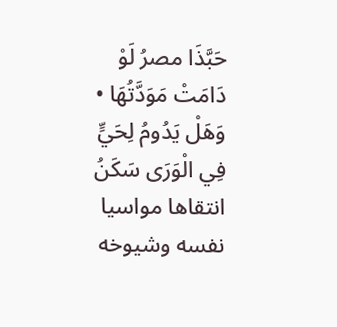حَبَّذَا مصرُ لَوْ دَامَتْ مَوَدَّتُهَا • وَهَلْ يَدُومُ لِحَيٍّ فِي الْوَرَى سَكَنُ
انتقاها مواسيا نفسه وشيوخه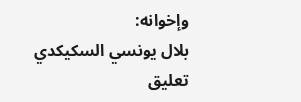وإخوانه:
بلال يونسي السكيكدي
تعليق